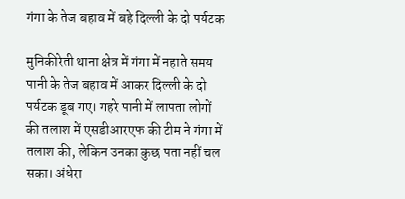गंगा के तेज बहाव में बहे दिल्ली के दो पर्यटक

मुनिकीरेती थाना क्षेत्र में गंगा में नहाते समय पानी के तेज बहाव में आकर दिल्ली के दो पर्यटक डूब गए। गहरे पानी में लापता लोगों की तलाश में एसडीआरएफ की टीम ने गंगा में तलाश की, लेकिन उनका कुछ पता नहीं चल सका। अंधेरा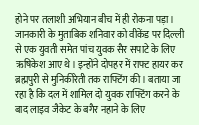होने पर तलाशी अभियान बीच में ही रोकना पड़ा।
जानकारी के मुताबिक शनिवार को वीकेंड पर दिल्ली से एक युवती समेत पांच युवक सैर सपाटे के लिए ऋषिकेश आए थे। इन्होंने दोपहर में राफ्ट हायर कर ब्रह्मपुरी से मुनिकीरेती तक राफ्टिंग की। बताया जा रहा है कि दल में शामिल दो युवक राफ्टिंग करने के बाद लाइव जैकेट के बगैर नहाने के लिए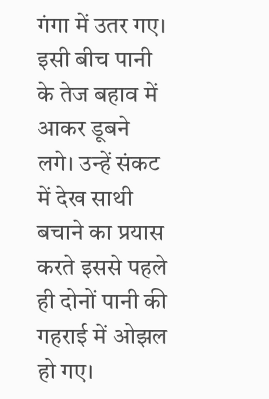गंगा में उतर गए। इसी बीच पानी के तेज बहाव में आकर डूबने लगे। उन्हें संकट में देख साथी बचाने का प्रयास करते इससे पहले ही दोनों पानी की गहराई में ओझल हो गए।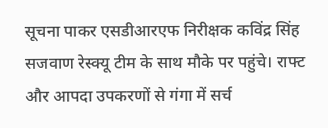सूचना पाकर एसडीआरएफ निरीक्षक कविंद्र सिंह सजवाण रेस्क्यू टीम के साथ मौके पर पहुंचे। राफ्ट और आपदा उपकरणों से गंगा में सर्च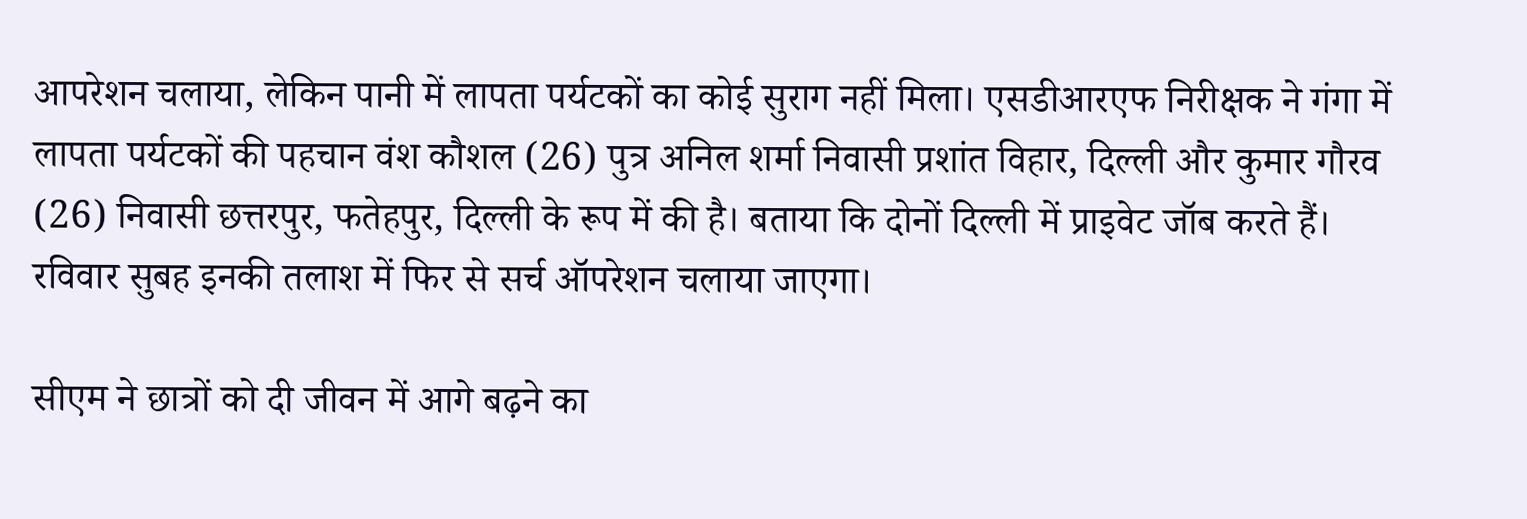आपरेशन चलाया, लेकिन पानी में लापता पर्यटकों का कोई सुराग नहीं मिला। एसडीआरएफ निरीक्षक ने गंगा में लापता पर्यटकों की पहचान वंश कौशल (26) पुत्र अनिल शर्मा निवासी प्रशांत विहार, दिल्ली और कुमार गौरव (26) निवासी छत्तरपुर, फतेहपुर, दिल्ली के रूप में की है। बताया कि दोनों दिल्ली में प्राइवेट जॉब करते हैं। रविवार सुबह इनकी तलाश में फिर से सर्च ऑपरेशन चलाया जाएगा।

सीएम ने छात्रों को दी जीवन में आगे बढ़ने का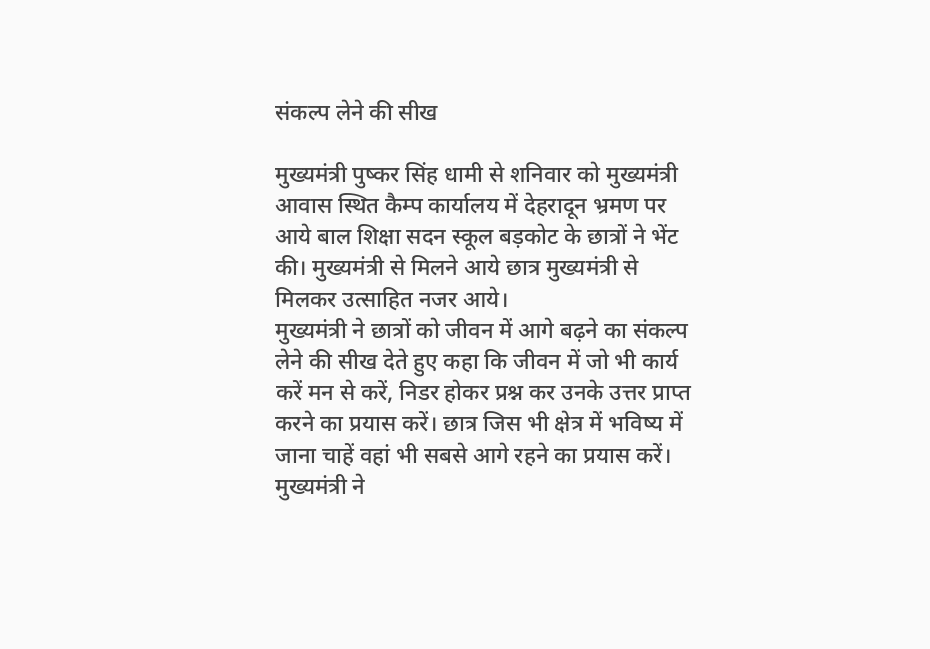संकल्प लेने की सीख

मुख्यमंत्री पुष्कर सिंह धामी से शनिवार को मुख्यमंत्री आवास स्थित कैम्प कार्यालय में देहरादून भ्रमण पर आये बाल शिक्षा सदन स्कूल बड़कोट के छात्रों ने भेंट की। मुख्यमंत्री से मिलने आये छात्र मुख्यमंत्री से मिलकर उत्साहित नजर आये।
मुख्यमंत्री ने छात्रों को जीवन में आगे बढ़ने का संकल्प लेने की सीख देते हुए कहा कि जीवन में जो भी कार्य करें मन से करें, निडर होकर प्रश्न कर उनके उत्तर प्राप्त करने का प्रयास करें। छात्र जिस भी क्षेत्र में भविष्य में जाना चाहें वहां भी सबसे आगे रहने का प्रयास करें।
मुख्यमंत्री ने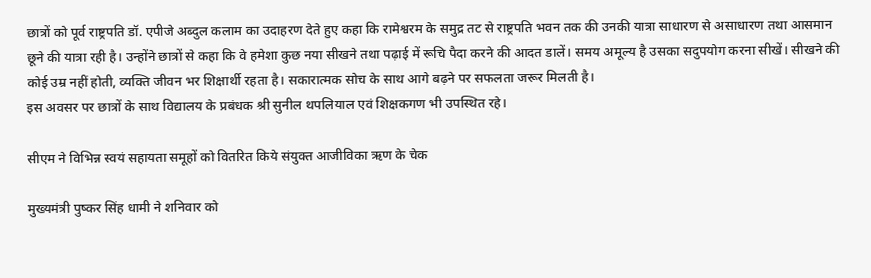छात्रों को पूर्व राष्ट्रपति डॉ. एपीजे अब्दुल कलाम का उदाहरण देते हुए कहा कि रामेश्वरम के समुद्र तट से राष्ट्रपति भवन तक की उनकी यात्रा साधारण से असाधारण तथा आसमान छूने की यात्रा रही है। उन्होंने छात्रों से कहा कि वे हमेशा कुछ नया सीखने तथा पढ़ाई में रूचि पैदा करने की आदत डालें। समय अमूल्य है उसका सदुपयोग करना सीखें। सीखने की कोई उम्र नहीं होती, व्यक्ति जीवन भर शिक्षार्थी रहता है। सकारात्मक सोच के साथ आगे बढ़ने पर सफलता जरूर मिलती है।
इस अवसर पर छात्रों के साथ विद्यालय के प्रबंधक श्री सुनील थपलियाल एवं शिक्षकगण भी उपस्थित रहे।

सीएम ने विभिन्न स्वयं सहायता समूहों को वितरित किये संयुक्त आजीविका ऋण के चेक

मुख्यमंत्री पुष्कर सिंह धामी ने शनिवार को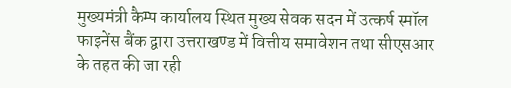मुख्यमंत्री कैम्प कार्यालय स्थित मुख्य सेवक सदन में उत्कर्ष स्मॉल फाइनेंस बैंक द्वारा उत्तराखण्ड में वित्तीय समावेशन तथा सीएसआर के तहत की जा रही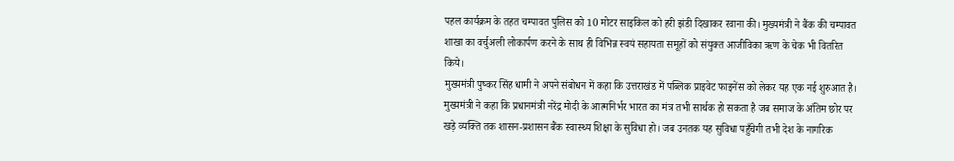पहल कार्यक्रम के तहत चम्पावत पुलिस को 10 मोटर साइकिल को हरी झंडी दिखाकर रवाना की। मुख्यमंत्री ने बैंक की चम्पावत शाखा का वर्चुअली लोकार्पण करने के साथ ही विभिन्न स्वयं सहायता समूहों को संयुक्त आजीविका ऋण के चेक भी वितरित किये।
मुख्यमंत्री पुष्कर सिंह धामी ने अपने संबोधन में कहा कि उत्तराखंड में पब्लिक प्राइवेट फाइनेंस को लेकर यह एक नई शुरुआत है। मुख्यमंत्री ने कहा कि प्रधानमंत्री नरेंद्र मोदी के आत्मनिर्भर भारत का मंत्र तभी सार्थक हो सकता है जब समाज के अंतिम छोर पर खड़े व्यक्ति तक शासन-प्रशासन बैंक स्वास्थ्य शिक्षा के सुविधा हो। जब उनतक यह सुविधा पहुँचेगी तभी देश के नागरिक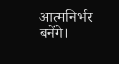आत्मनिर्भर बनेंगे।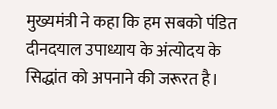मुख्यमंत्री ने कहा कि हम सबको पंडित दीनदयाल उपाध्याय के अंत्योदय के सिद्धांत को अपनाने की जरूरत है।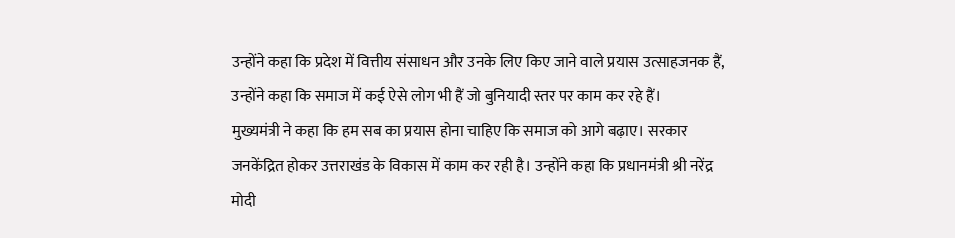उन्होंने कहा कि प्रदेश में वित्तीय संसाधन और उनके लिए किए जाने वाले प्रयास उत्साहजनक हैं, उन्होंने कहा कि समाज में कई ऐसे लोग भी हैं जो बुनियादी स्तर पर काम कर रहे हैं।
मुख्यमंत्री ने कहा कि हम सब का प्रयास होना चाहिए कि समाज को आगे बढ़ाए। सरकार जनकेंद्रित होकर उत्तराखंड के विकास में काम कर रही है। उन्होंने कहा कि प्रधानमंत्री श्री नरेंद्र मोदी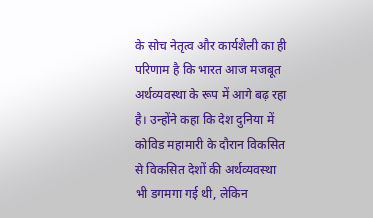के सोच नेतृत्व और कार्यशैली का ही परिणाम है कि भारत आज मजबूत अर्थव्यवस्था के रूप में आगे बढ़ रहा है। उन्होंने कहा कि देश दुनिया में कोविड महामारी के दौरान विकसित से विकसित देशों की अर्थव्यवस्था भी डगमगा गई थी, लेकिन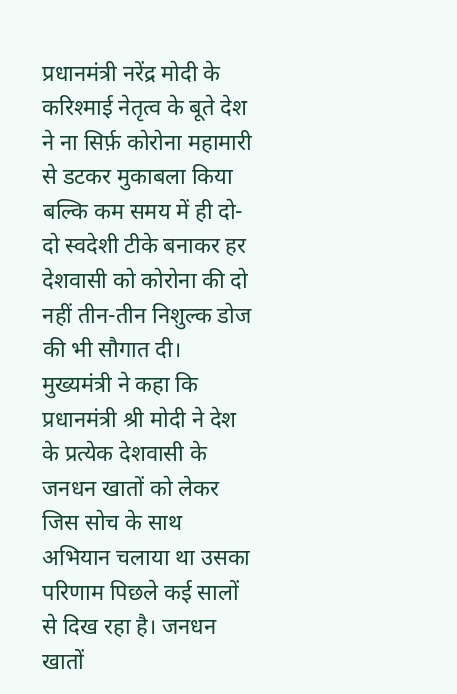प्रधानमंत्री नरेंद्र मोदी के करिश्माई नेतृत्व के बूते देश ने ना सिर्फ़ कोरोना महामारी से डटकर मुकाबला किया बल्कि कम समय में ही दो-दो स्वदेशी टीके बनाकर हर देशवासी को कोरोना की दो नहीं तीन-तीन निशुल्क डोज की भी सौगात दी।
मुख्यमंत्री ने कहा कि प्रधानमंत्री श्री मोदी ने देश के प्रत्येक देशवासी के जनधन खातों को लेकर जिस सोच के साथ अभियान चलाया था उसका परिणाम पिछले कई सालों से दिख रहा है। जनधन खातों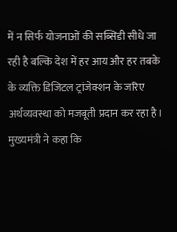में न सिर्फ योजनाओं की सब्सिडी सीधे जा रही है बल्कि देश में हर आय और हर तबके के व्यक्ति डिजिटल ट्रांजेक्शन के जरिए अर्थव्यवस्था को मजबूती प्रदान कर रहा है।
मुख्यमंत्री ने कहा कि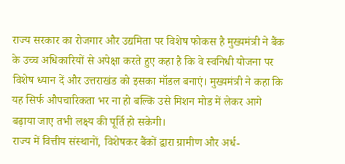राज्य सरकार का रोजगार और उद्यमिता पर विशेष फोकस है मुख्यमंत्री ने बैंक के उच्च अधिकारियों से अपेक्षा करते हुए कहा है कि वे स्वनिधी योजना पर विशेष ध्यान दें और उत्तराखंड को इसका मॉडल बनाएं। मुख्यमंत्री ने कहा कि यह सिर्फ औपचारिकता भर ना हो बल्कि उसे मिशन मोड में लेकर आगे बढ़ाया जाए तभी लक्ष्य की पूर्ति हो सकेगी।
राज्य में वित्तीय संस्थानों, विशेषकर बैंकों द्वारा ग्रामीण और अर्ध-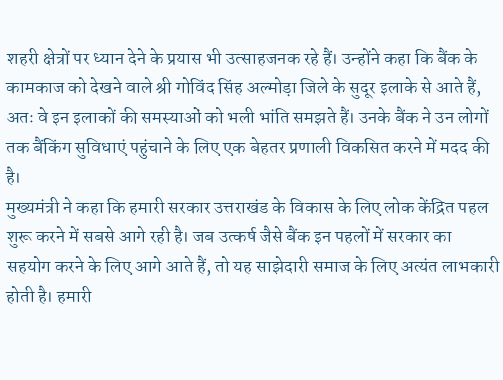शहरी क्षेत्रों पर ध्यान देने के प्रयास भी उत्साहजनक रहे हैं। उन्होंने कहा कि बैंक के कामकाज को देखने वाले श्री गोविंद सिंह अल्मोड़ा जिले के सुदूर इलाके से आते हैं, अतः वे इन इलाकों की समस्याओं को भली भांति समझते हैं। उनके बैंक ने उन लोगों तक बैंकिंग सुविधाएं पहुंचाने के लिए एक बेहतर प्रणाली विकसित करने में मदद की है।
मुख्यमंत्री ने कहा कि हमारी सरकार उत्तराखंड के विकास के लिए लोक केंद्रित पहल शुरू करने में सबसे आगे रही है। जब उत्कर्ष जैसे बैंक इन पहलों में सरकार का सहयोग करने के लिए आगे आते हैं, तो यह साझेदारी समाज के लिए अत्यंत लाभकारी होती है। हमारी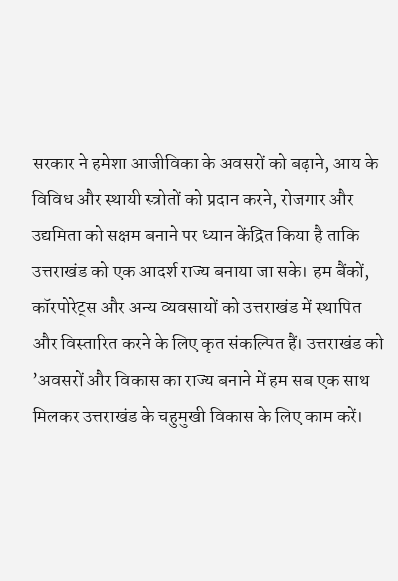सरकार ने हमेशा आजीविका के अवसरों को बढ़ाने, आय के विविध और स्थायी स्त्रोतों को प्रदान करने, रोजगार और उद्यमिता को सक्षम बनाने पर ध्यान केंद्रित किया है ताकि उत्तराखंड को एक आदर्श राज्य बनाया जा सके। हम बैंकों, कॉरपोरेट्स और अन्य व्यवसायों को उत्तराखंड में स्थापित और विस्तारित करने के लिए कृत संकल्पित हैं। उत्तराखंड को ’अवसरों और विकास का राज्य बनाने में हम सब एक साथ मिलकर उत्तराखंड के चहुमुखी विकास के लिए काम करें।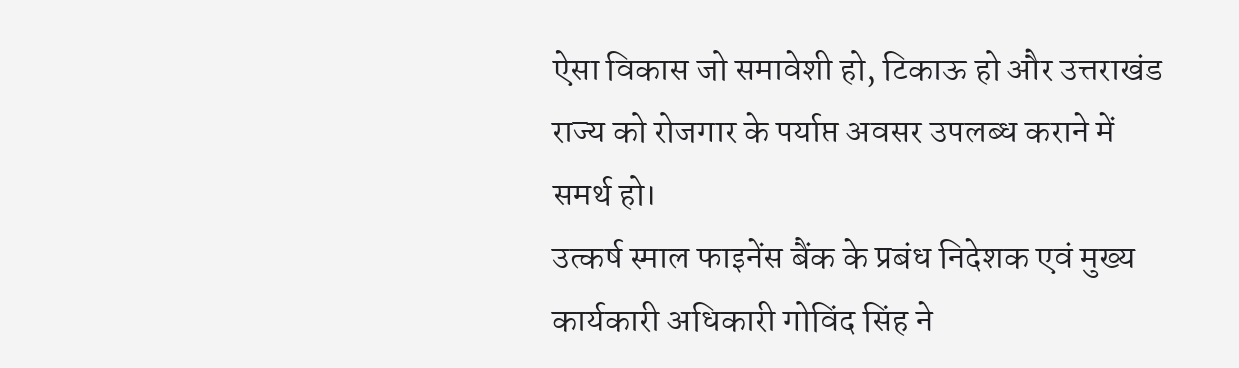ऐसा विकास जो समावेशी हो, टिकाऊ हो और उत्तराखंड राज्य को रोजगार के पर्याप्त अवसर उपलब्ध कराने में समर्थ हो।
उत्कर्ष स्माल फाइनेंस बैंक के प्रबंध निदेशक एवं मुख्य कार्यकारी अधिकारी गोविंद सिंह ने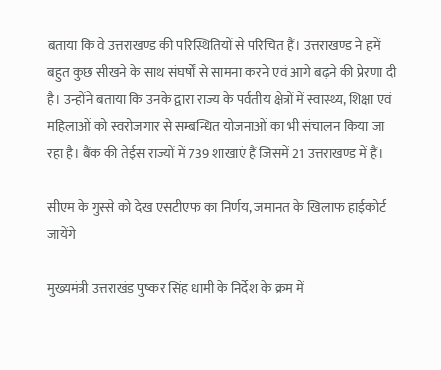बताया कि वे उत्तराखण्ड की परिस्थितियों से परिचित हैं। उत्तराखण्ड ने हमें बहुत कुछ सीखने के साथ संघर्षों से सामना करने एवं आगे बढ़ने की प्रेरणा दी है। उन्होंने बताया कि उनके द्वारा राज्य के पर्वतीय क्षेत्रों में स्वास्थ्य, शिक्षा एवं महिलाओं को स्वरोजगार से सम्बन्धित योजनाओं का भी संचालन किया जा रहा है। बैंक की तेईस राज्यों में 739 शाखाएं हैं जिसमें 21 उत्तराखण्ड में हैं।

सीएम के गुस्से को देख एसटीएफ का निर्णय, जमानत के खिलाफ हाईकोर्ट जायेंगे

मुख्यमंत्री उत्तराखंड पुष्कर सिंह धामी के निर्देश के क्रम में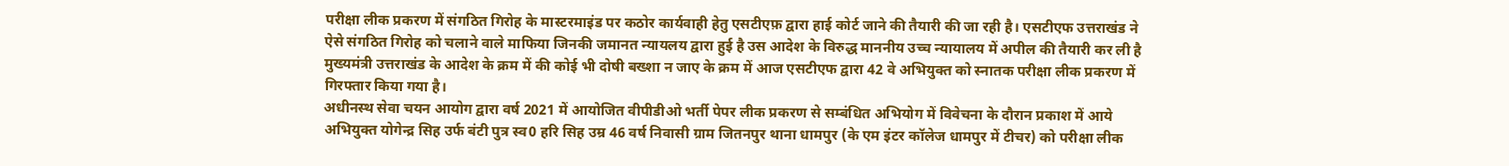परीक्षा लीक प्रकरण में संगठित गिरोह के मास्टरमाइंड पर कठोर कार्यवाही हेतु एसटीएफ़ द्वारा हाई कोर्ट जाने की तैयारी की जा रही है। एसटीएफ उत्तराखंड ने ऐसे संगठित गिरोह को चलाने वाले माफिया जिनकी जमानत न्यायलय द्वारा हुई है उस आदेश के विरुद्ध माननीय उच्च न्यायालय में अपील की तैयारी कर ली है
मुख्यमंत्री उत्तराखंड के आदेश के क्रम में की कोई भी दोषी बख्शा न जाए के क्रम में आज एसटीएफ द्वारा 42 वे अभियुक्त को स्नातक परीक्षा लीक प्रकरण में गिरफ्तार किया गया है।
अधीनस्थ सेवा चयन आयोग द्वारा वर्ष 2021 में आयोजित वीपीडीओ भर्ती पेपर लीक प्रकरण से सम्बंधित अभियोग में विवेचना के दौरान प्रकाश में आये अभियुक्त योगेन्द्र सिह उर्फ बंटी पुत्र स्व0 हरि सिह उम्र 46 वर्ष निवासी ग्राम जितनपुर थाना धामपुर (के एम इंटर कॉलेज धामपुर में टीचर) को परीक्षा लीक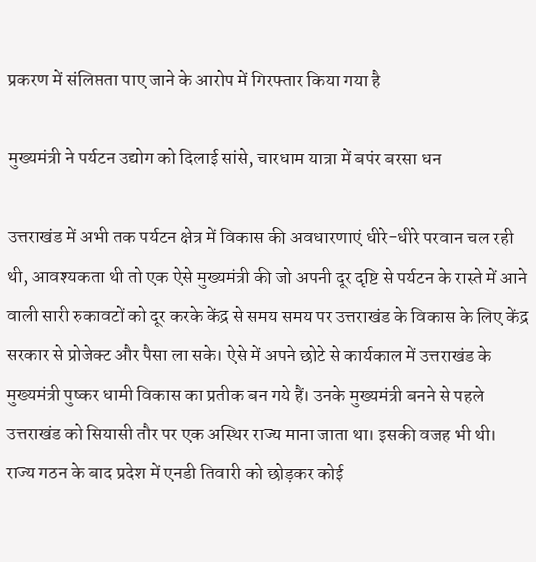प्रकरण में संलिप्तता पाए जाने के आरोप में गिरफ्तार किया गया है

मुख्यमंत्री ने पर्यटन उद्योग को दिलाई सांसे, चारधाम यात्रा में बपंर बरसा धन

उत्तराखंड में अभी तक पर्यटन क्षेत्र में विकास की अवधारणाएं धीरे-धीरे परवान चल रही थी, आवश्यकता थी तो एक ऐसे मुख्यमंत्री की जो अपनी दूर दृष्टि से पर्यटन के रास्ते में आने वाली सारी रुकावटों को दूर करके केंद्र से समय समय पर उत्तराखंड के विकास के लिए केंद्र सरकार से प्रोजेक्ट और पैसा ला सके। ऐसे में अपने छोटे से कार्यकाल में उत्तराखंड के मुख्यमंत्री पुष्कर धामी विकास का प्रतीक बन गये हैं। उनके मुख्यमंत्री बनने से पहले उत्तराखंड को सियासी तौर पर एक अस्थिर राज्य माना जाता था। इसकी वजह भी थी। राज्य गठन के बाद प्रदेश में एनडी तिवारी को छोड़कर कोई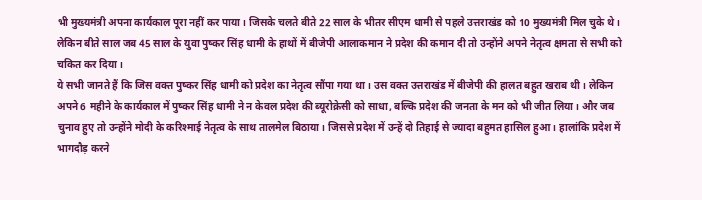भी मुख्यमंत्री अपना कार्यकाल पूरा नहीं कर पाया। जिसके चलते बीते 22 साल के भीतर सीएम धामी से पहले उत्तराखंड को 10 मुख्यमंत्री मिल चुके थे। लेकिन बीते साल जब 45 साल के युवा पुष्कर सिंह धामी के हाथों में बीजेपी आलाकमान ने प्रदेश की कमान दी तो उन्होंने अपने नेतृत्व क्षमता से सभी को चकित कर दिया।
ये सभी जानते हैं कि जिस वक्त पुष्कर सिंह धामी को प्रदेश का नेतृत्व सौंपा गया था। उस वक्त उत्तराखंड में बीजेपी की हालत बहुत खराब थी। लेकिन अपने 6 महीने के कार्यकाल में पुष्कर सिंह धामी ने न केवल प्रदेश की ब्यूरोक्रेसी को साधा, बल्कि प्रदेश की जनता के मन को भी जीत लिया। और जब चुनाव हुए तो उन्होंने मोदी के करिश्माई नेतृत्व के साथ तालमेल बिठाया। जिससे प्रदेश में उन्हें दो तिहाई से ज्यादा बहुमत हासिल हुआ। हालांकि प्रदेश में भागदौड़ करने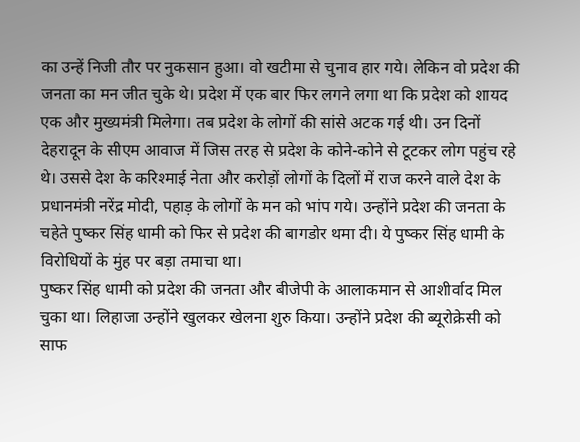का उन्हें निजी तौर पर नुकसान हुआ। वो खटीमा से चुनाव हार गये। लेकिन वो प्रदेश की जनता का मन जीत चुके थे। प्रदेश में एक बार फिर लगने लगा था कि प्रदेश को शायद एक और मुख्यमंत्री मिलेगा। तब प्रदेश के लोगों की सांसे अटक गई थी। उन दिनों देहरादून के सीएम आवाज में जिस तरह से प्रदेश के कोने-कोने से टूटकर लोग पहुंच रहे थे। उससे देश के करिश्माई नेता और करोड़ों लोगों के दिलों में राज करने वाले देश के प्रधानमंत्री नरेंद्र मोदी, पहाड़ के लोगों के मन को भांप गये। उन्होंने प्रदेश की जनता के चहेते पुष्कर सिंह धामी को फिर से प्रदेश की बागडोर थमा दी। ये पुष्कर सिंह धामी के विरोधियों के मुंह पर बड़ा तमाचा था।
पुष्कर सिंह धामी को प्रदेश की जनता और बीजेपी के आलाकमान से आशीर्वाद मिल चुका था। लिहाजा उन्होंने खुलकर खेलना शुरु किया। उन्होंने प्रदेश की ब्यूरोक्रेसी को साफ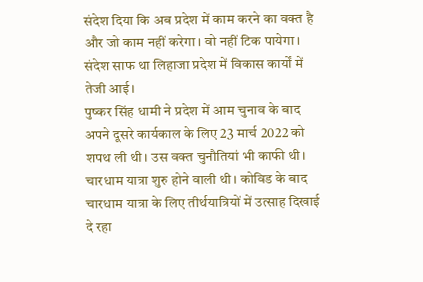संदेश दिया कि अब प्रदेश में काम करने का वक्त है और जो काम नहीं करेगा। वो नहीं टिक पायेगा। संदेश साफ था लिहाजा प्रदेश में विकास कार्यों में तेजी आई।
पुष्कर सिंह धामी ने प्रदेश में आम चुनाव के बाद अपने दूसरे कार्यकाल के लिए 23 मार्च 2022 को शपथ ली थी। उस वक्त चुनौतियां भी काफी थी। चारधाम यात्रा शुरु होने वाली थी। कोविड के बाद चारधाम यात्रा के लिए तीर्थयात्रियों में उत्साह दिखाई दे रहा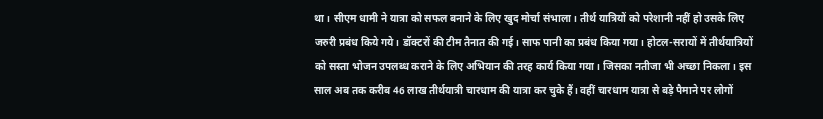था। सीएम धामी ने यात्रा को सफल बनाने के लिए खुद मोर्चा संभाला। तीर्थ यात्रियों को परेशानी नहीं हो उसके लिए जरुरी प्रबंध किये गये। डॉक्टरों की टीम तैनात की गई। साफ पानी का प्रबंध किया गया। होटल-सरायों में तीर्थयात्रियों को सस्ता भोजन उपलब्ध कराने के लिए अभियान की तरह कार्य किया गया। जिसका नतीजा भी अच्छा निकला। इस साल अब तक करीब 46 लाख तीर्थयात्री चारधाम की यात्रा कर चुके हैं। वहीं चारधाम यात्रा से बड़े पैमाने पर लोगों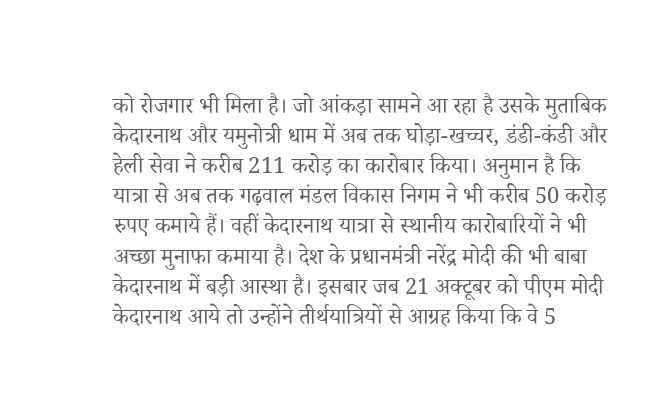को रोजगार भी मिला है। जो आंकड़ा सामने आ रहा है उसके मुताबिक केदारनाथ और यमुनोत्री धाम में अब तक घोड़ा-खच्चर, डंडी-कंडी और हेली सेवा ने करीब 211 करोड़ का कारोबार किया। अनुमान है कि यात्रा से अब तक गढ़वाल मंडल विकास निगम ने भी करीब 50 करोड़ रुपए कमाये हैं। वहीं केदारनाथ यात्रा से स्थानीय कारोबारियों ने भी अच्छा मुनाफा कमाया है। देश के प्रधानमंत्री नरेंद्र मोदी की भी बाबा केदारनाथ में बड़ी आस्था है। इसबार जब 21 अक्टूबर को पीएम मोदी केदारनाथ आये तो उन्होंने तीर्थयात्रियों से आग्रह किया कि वे 5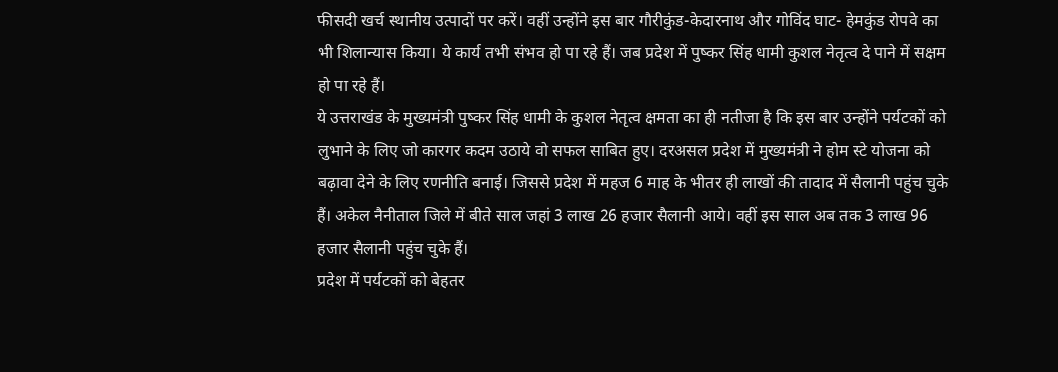फीसदी खर्च स्थानीय उत्पादों पर करें। वहीं उन्होंने इस बार गौरीकुंड-केदारनाथ और गोविंद घाट- हेमकुंड रोपवे का भी शिलान्यास किया। ये कार्य तभी संभव हो पा रहे हैं। जब प्रदेश में पुष्कर सिंह धामी कुशल नेतृत्व दे पाने में सक्षम हो पा रहे हैं।
ये उत्तराखंड के मुख्यमंत्री पुष्कर सिंह धामी के कुशल नेतृत्व क्षमता का ही नतीजा है कि इस बार उन्होंने पर्यटकों को लुभाने के लिए जो कारगर कदम उठाये वो सफल साबित हुए। दरअसल प्रदेश में मुख्यमंत्री ने होम स्टे योजना को बढ़ावा देने के लिए रणनीति बनाई। जिससे प्रदेश में महज 6 माह के भीतर ही लाखों की तादाद में सैलानी पहुंच चुके हैं। अकेल नैनीताल जिले में बीते साल जहां 3 लाख 26 हजार सैलानी आये। वहीं इस साल अब तक 3 लाख 96 हजार सैलानी पहुंच चुके हैं।
प्रदेश में पर्यटकों को बेहतर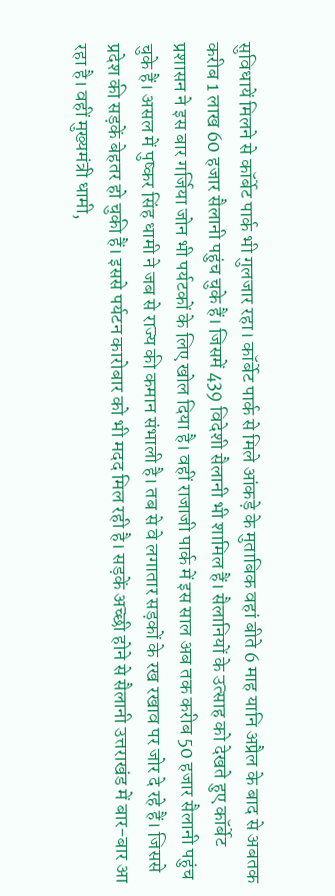सुविधायें मिलने से कॉर्बेट पार्क भी गुलजार रहा। कॉर्बेट पार्क से मिले आंकड़े के मुताबिक वहां बीते 6 माह यानि अप्रैल के बाद से अबतक करीब 1 लाख 60 हजार सैलानी पहुंच चुके हैं। जिसमें 439 विदेशी सैलानी भी शामिल हैं। सैलानियों के उत्साह को देखते हुए कॉर्बेट प्रशासन ने इस बार गर्जिया जोन भी पर्यटकों के लिए खोल दिया है। वहीं राजाजी पार्क में इस साल अब तक करीब 50 हजार सैलानी पहुंच चुके हैं। असल में पुष्कर सिंह धामी ने जब से राज्य की कमान संभाली है। तब से वे लगातार सड़कों के रख रखाव पर जोर दे रहे हैं। जिससे प्रदेश की सड़कें बेहतर हो चुकी हैं। इससे पर्यटन कारोबार को भी मदद मिल रही है। सड़कें अच्छी होने से सैलानी उत्तराखंड में बार-बार आ रहा है। वहीं मुख्यमंत्री धामी,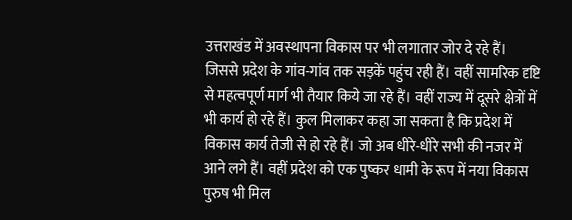उत्तराखंड में अवस्थापना विकास पर भी लगातार जोर दे रहे हैं। जिससे प्रदेश के गांव-गांव तक सड़कें पहुंच रही हैं। वहीं सामरिक दृष्टि से महत्वपूर्ण मार्ग भी तैयार किये जा रहे हैं। वहीं राज्य में दूसरे क्षेत्रों में भी कार्य हो रहे हैं। कुल मिलाकर कहा जा सकता है कि प्रदेश में विकास कार्य तेजी से हो रहे हैं। जो अब धीरे-धीरे सभी की नजर में आने लगे हैं। वहीं प्रदेश को एक पुष्कर धामी के रूप में नया विकास पुरुष भी मिल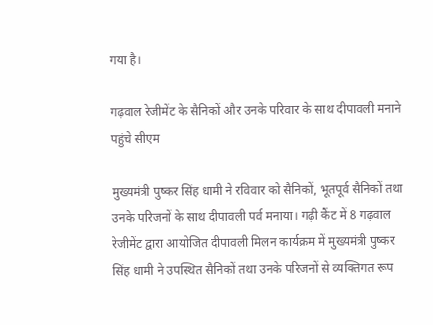गया है।

गढ़वाल रेजीमेंट के सैनिकों और उनके परिवार के साथ दीपावली मनाने पहुंचे सीएम

मुख्यमंत्री पुष्कर सिंह धामी ने रविवार को सैनिकों, भूतपूर्व सैनिकों तथा उनके परिजनों के साथ दीपावली पर्व मनाया। गढ़ी कैंट में 8 गढ़वाल रेजीमेंट द्वारा आयोजित दीपावली मिलन कार्यक्रम में मुख्यमंत्री पुष्कर सिंह धामी ने उपस्थित सैनिकों तथा उनके परिजनों से व्यक्तिगत रूप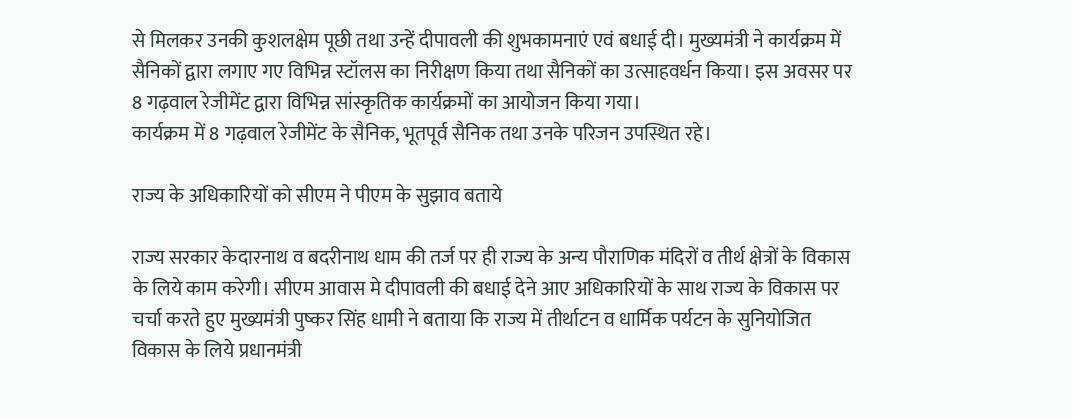से मिलकर उनकी कुशलक्षेम पूछी तथा उन्हें दीपावली की शुभकामनाएं एवं बधाई दी। मुख्यमंत्री ने कार्यक्रम में सैनिकों द्वारा लगाए गए विभिन्न स्टॉलस का निरीक्षण किया तथा सैनिकों का उत्साहवर्धन किया। इस अवसर पर 8 गढ़वाल रेजीमेंट द्वारा विभिन्न सांस्कृतिक कार्यक्रमों का आयोजन किया गया।
कार्यक्रम में 8 गढ़वाल रेजीमेंट के सैनिक, भूतपूर्व सैनिक तथा उनके परिजन उपस्थित रहे।

राज्य के अधिकारियों को सीएम ने पीएम के सुझाव बताये

राज्य सरकार केदारनाथ व बदरीनाथ धाम की तर्ज पर ही राज्य के अन्य पौराणिक मंदिरों व तीर्थ क्षेत्रों के विकास के लिये काम करेगी। सीएम आवास मे दीपावली की बधाई देने आए अधिकारियों के साथ राज्य के विकास पर चर्चा करते हुए मुख्यमंत्री पुष्कर सिंह धामी ने बताया कि राज्य में तीर्थाटन व धार्मिक पर्यटन के सुनियोजित विकास के लिये प्रधानमंत्री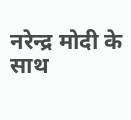नरेन्द्र मोदी के साथ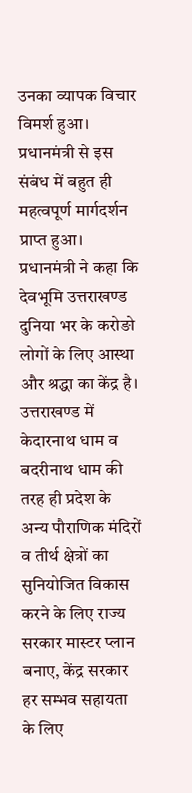उनका व्यापक विचार विमर्श हुआ। प्रधानमंत्री से इस संबंध में बहुत ही महत्वपूर्ण मार्गदर्शन प्राप्त हुआ। प्रधानमंत्री ने कहा कि देवभूमि उत्तराखण्ड दुनिया भर के करोङो लोगों के लिए आस्था और श्रद्धा का केंद्र है। उत्तराखण्ड में केदारनाथ धाम व बदरीनाथ धाम की तरह ही प्रदेश के अन्य पौराणिक मंदिरों व तीर्थ क्षेत्रों का सुनियोजित विकास करने के लिए राज्य सरकार मास्टर प्लान बनाए, केंद्र सरकार हर सम्भव सहायता के लिए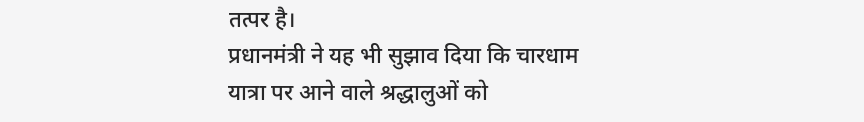तत्पर है।
प्रधानमंत्री ने यह भी सुझाव दिया कि चारधाम यात्रा पर आने वाले श्रद्धालुओं को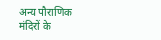अन्य पौराणिक मंदिरों के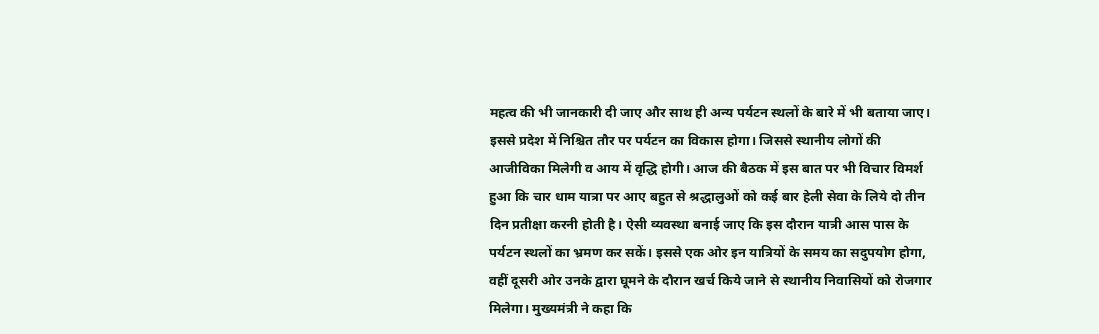महत्व की भी जानकारी दी जाए और साथ ही अन्य पर्यटन स्थलों के बारे में भी बताया जाए। इससे प्रदेश में निश्चित तौर पर पर्यटन का विकास होगा। जिससे स्थानीय लोगों की आजीविका मिलेगी व आय में वृद्धि होगी। आज की बैठक में इस बात पर भी विचार विमर्श हुआ कि चार धाम यात्रा पर आए बहुत से श्रद्धालुओं को कई बार हेली सेवा के लिये दो तीन दिन प्रतीक्षा करनी होती है। ऐसी व्यवस्था बनाई जाए कि इस दौरान यात्री आस पास के पर्यटन स्थलों का भ्रमण कर सकें। इससे एक ओर इन यात्रियों के समय का सदुपयोग होगा, वहीं दूसरी ओर उनके द्वारा घूमने के दौरान खर्च किये जाने से स्थानीय निवासियों को रोजगार मिलेगा। मुख्यमंत्री ने कहा कि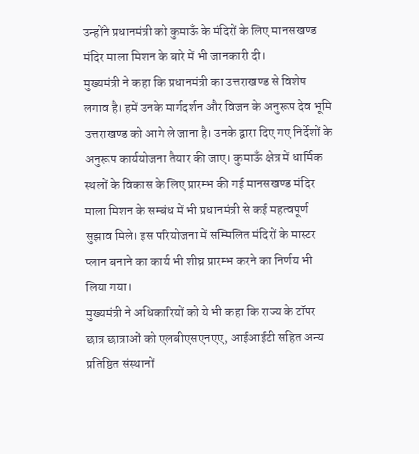उन्होंने प्रधानमंत्री को कुमाऊँ के मंदिरों के लिए मानसखण्ड मंदिर माला मिशन के बारे में भी जानकारी दी।
मुख्यमंत्री ने कहा कि प्रधानमंत्री का उत्तराखण्ड से विशेष लगाव है। हमें उनके मार्गदर्शन और विजन के अनुरूप देव भूमि उत्तराखण्ड को आगे ले जाना है। उनके द्वारा दिए गए निर्देशों के अनुरूप कार्ययोजना तैयार की जाए। कुमाऊँ क्षेत्र में धार्मिक स्थलों के विकास के लिए प्रारम्भ की गई मानसखण्ड मंदिर माला मिशन के सम्बंध में भी प्रधानमंत्री से कई महत्वपूर्ण सुझाव मिले। इस परियोजना में सम्मिलित मंदिरों के मास्टर प्लान बनाने का कार्य भी शीघ्र प्रारम्भ करने का निर्णय भी लिया गया।
मुख्यमंत्री ने अधिकारियों को ये भी कहा कि राज्य के टॉपर छात्र छात्राओं को एलबीएसएनएए, आईआईटी सहित अन्य प्रतिष्ठित संस्थानों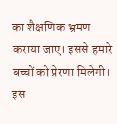का शैक्षणिक भ्रमण कराया जाए। इससे हमारे बच्चों को प्रेरणा मिलेगी।
इस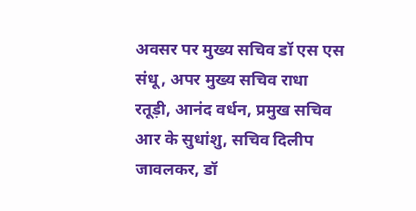अवसर पर मुख्य सचिव डॉ एस एस संधू, अपर मुख्य सचिव राधा रतूड़ी, आनंद वर्धन, प्रमुख सचिव आर के सुधांशु, सचिव दिलीप जावलकर, डॉ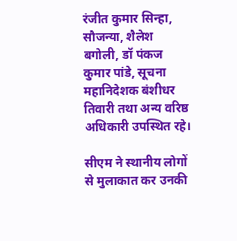रंजीत कुमार सिन्हा, सौजन्या, शैलेश बगोली, डॉ पंकज कुमार पांडे, सूचना महानिदेशक बंशीधर तिवारी तथा अन्य वरिष्ठ अधिकारी उपस्थित रहे।

सीएम ने स्थानीय लोगों से मुलाकात कर उनकी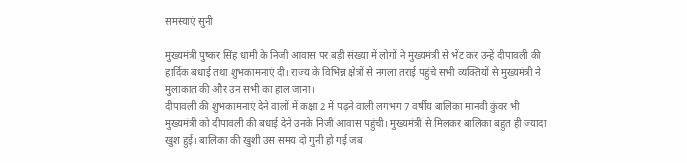समस्याएं सुनी

मुख्यमंत्री पुष्कर सिंह धामी के निजी आवास पर बड़ी संख्या में लोगों ने मुख्यमंत्री से भेंट कर उन्हें दीपावली की हार्दिक बधाई तथा शुभकामनाएं दी। राज्य के विभिन्न क्षेत्रों से नगला तराई पहुंचे सभी व्यक्तियों से मुख्यमंत्री ने मुलाकात की और उन सभी का हाल जाना।
दीपावली की शुभकामनाएं देने वालों में कक्षा 2 में पढ़ने वाली लगभग 7 वर्षीय बालिका मानवी कुंवर भी मुख्यमंत्री को दीपावली की बधाई देने उनके निजी आवास पहुंची। मुख्यमंत्री से मिलकर बालिका बहुत ही ज्यादा खुश हुई। बालिका की खुशी उस समय दो गुनी हो गई जब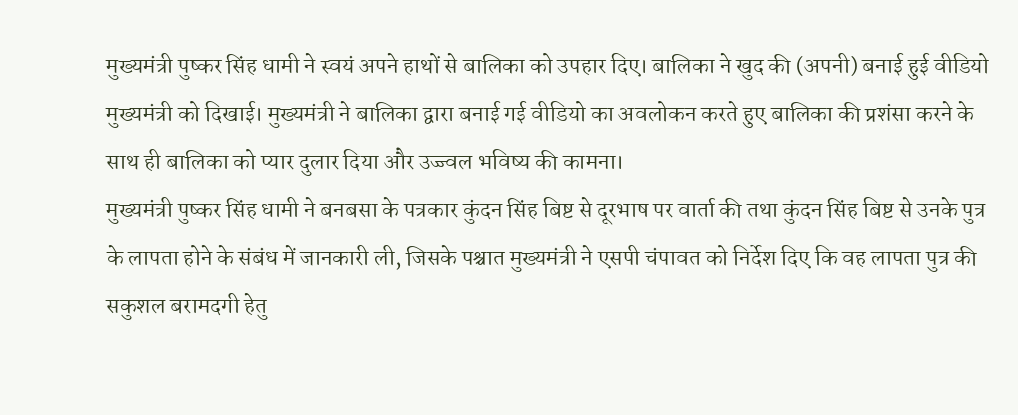मुख्यमंत्री पुष्कर सिंह धामी ने स्वयं अपने हाथों से बालिका को उपहार दिए। बालिका ने खुद की (अपनी) बनाई हुई वीडियो मुख्यमंत्री को दिखाई। मुख्यमंत्री ने बालिका द्वारा बनाई गई वीडियो का अवलोकन करते हुए बालिका की प्रशंसा करने के साथ ही बालिका को प्यार दुलार दिया और उज्ज्वल भविष्य की कामना।
मुख्यमंत्री पुष्कर सिंह धामी ने बनबसा के पत्रकार कुंदन सिंह बिष्ट से दूरभाष पर वार्ता की तथा कुंदन सिंह बिष्ट से उनके पुत्र के लापता होने के संबंध में जानकारी ली, जिसके पश्चात मुख्यमंत्री ने एसपी चंपावत को निर्देश दिए कि वह लापता पुत्र की सकुशल बरामदगी हेतु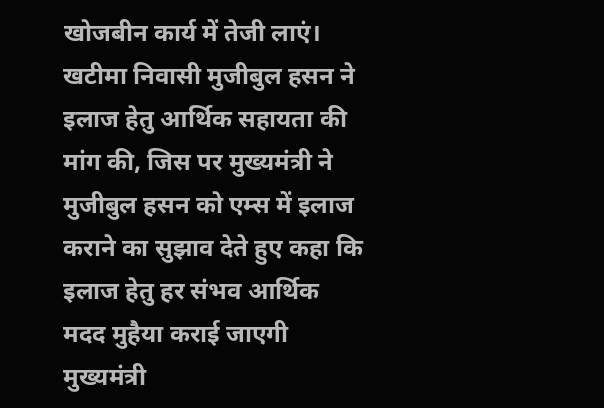खोजबीन कार्य में तेजी लाएं।
खटीमा निवासी मुजीबुल हसन ने इलाज हेतु आर्थिक सहायता की मांग की, जिस पर मुख्यमंत्री ने मुजीबुल हसन को एम्स में इलाज कराने का सुझाव देते हुए कहा कि इलाज हेतु हर संभव आर्थिक मदद मुहैया कराई जाएगी
मुख्यमंत्री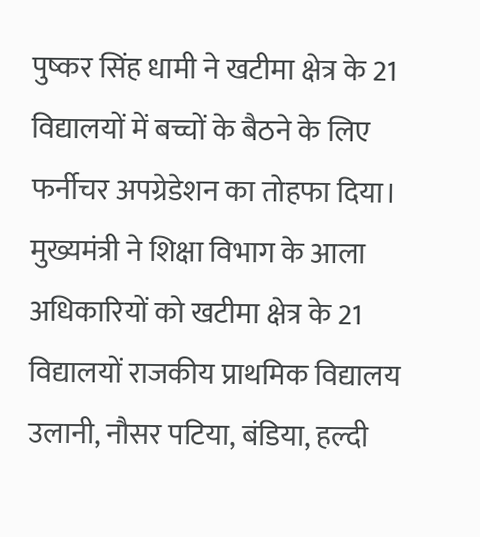पुष्कर सिंह धामी ने खटीमा क्षेत्र के 21 विद्यालयों में बच्चों के बैठने के लिए फर्नीचर अपग्रेडेशन का तोहफा दिया। मुख्यमंत्री ने शिक्षा विभाग के आला अधिकारियों को खटीमा क्षेत्र के 21 विद्यालयों राजकीय प्राथमिक विद्यालय उलानी, नौसर पटिया, बंडिया, हल्दी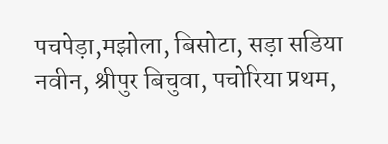पचपेड़ा,मझोला, बिसोटा, सड़ा सडिया नवीन, श्रीपुर बिचुवा, पचोरिया प्रथम,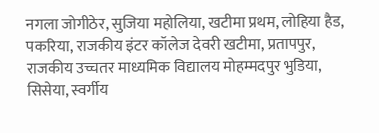नगला जोगीठेर, सुजिया महोलिया, खटीमा प्रथम, लोहिया हैड, पकरिया, राजकीय इंटर कॉलेज देवरी खटीमा, प्रतापपुर, राजकीय उच्चतर माध्यमिक विद्यालय मोहम्मदपुर भुडिया, सिसेया, स्वर्गीय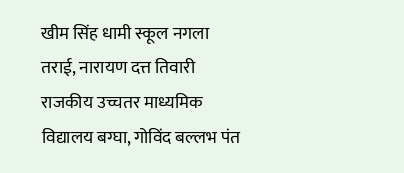खीम सिंह धामी स्कूल नगला तराई, नारायण दत्त तिवारी राजकीय उच्चतर माध्यमिक विद्यालय बग्घा, गोविंद बल्लभ पंत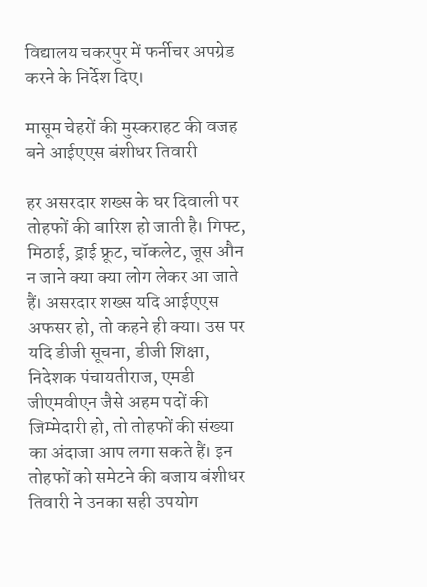विद्यालय चकरपुर में फर्नीचर अपग्रेड करने के निर्देश दिए।

मासूम चेहरों की मुस्कराहट की वजह बने आईएएस बंशीधर तिवारी

हर असरदार शख्स के घर दिवाली पर तोहफों की बारिश हो जाती है। गिफ्ट, मिठाई, ड्राई फ्रूट, चॉकलेट, जूस औन न जाने क्या क्या लोग लेकर आ जाते हैं। असरदार शख्स यदि आईएएस अफसर हो, तो कहने ही क्या। उस पर यदि डीजी सूचना, डीजी शिक्षा, निदेशक पंचायतीराज, एमडी जीएमवीएन जैसे अहम पदों की जिम्मेदारी हो, तो तोहफों की संख्या का अंदाजा आप लगा सकते हैं। इन तोहफों को समेटने की बजाय बंशीधर तिवारी ने उनका सही उपयोग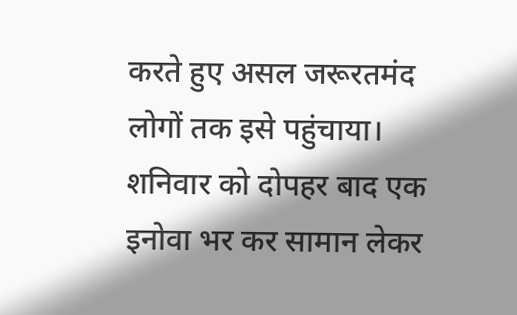करते हुए असल जरूरतमंद लोगों तक इसे पहुंचाया। शनिवार को दोपहर बाद एक इनोवा भर कर सामान लेकर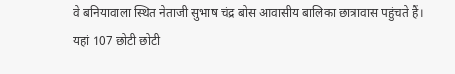वे बनियावाला स्थित नेताजी सुभाष चंद्र बोस आवासीय बालिका छात्रावास पहुंचते हैं। यहां 107 छोटी छोटी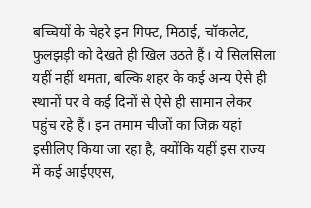बच्चियों के चेहरे इन गिफ्ट, मिठाई, चॉकलेट, फुलझड़ी को देखते ही खिल उठते हैं। ये सिलसिला यहीं नहीं थमता, बल्कि शहर के कई अन्य ऐसे ही स्थानों पर वे कई दिनों से ऐसे ही सामान लेकर पहुंच रहे हैं। इन तमाम चीजों का जिक्र यहां इसीलिए किया जा रहा है, क्योंकि यहीं इस राज्य में कई आईएएस,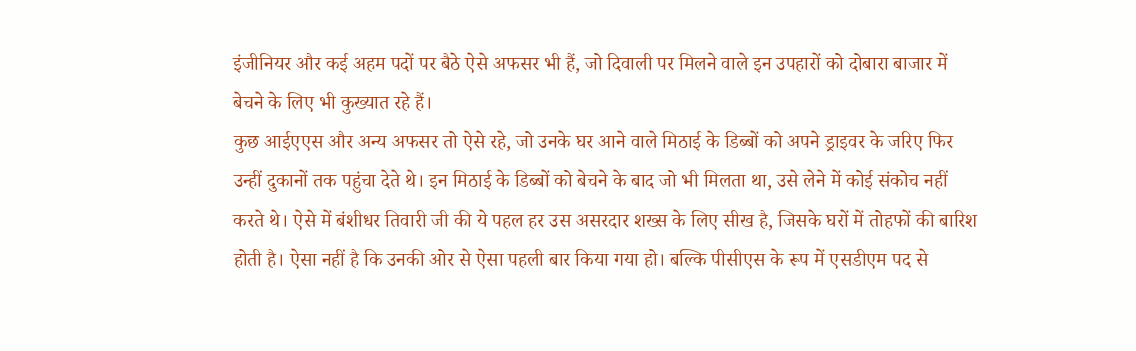इंजीनियर और कई अहम पदों पर बैठे ऐसे अफसर भी हैं, जो दिवाली पर मिलने वाले इन उपहारों को दोबारा बाजार में बेचने के लिए भी कुख्यात रहे हैं।
कुछ आईएएस और अन्य अफसर तो ऐसे रहे, जो उनके घर आने वाले मिठाई के डिब्बों को अपने ड्राइवर के जरिए फिर उन्हीं दुकानों तक पहुंचा देते थे। इन मिठाई के डिब्बों को बेचने के बाद जो भी मिलता था, उसे लेने में कोई संकोच नहीं करते थे। ऐसे में बंशीधर तिवारी जी की ये पहल हर उस असरदार शख्स के लिए सीख है, जिसके घरों में तोहफों की बारिश होती है। ऐसा नहीं है कि उनकी ओर से ऐसा पहली बार किया गया हो। बल्कि पीसीएस के रूप में एसडीएम पद से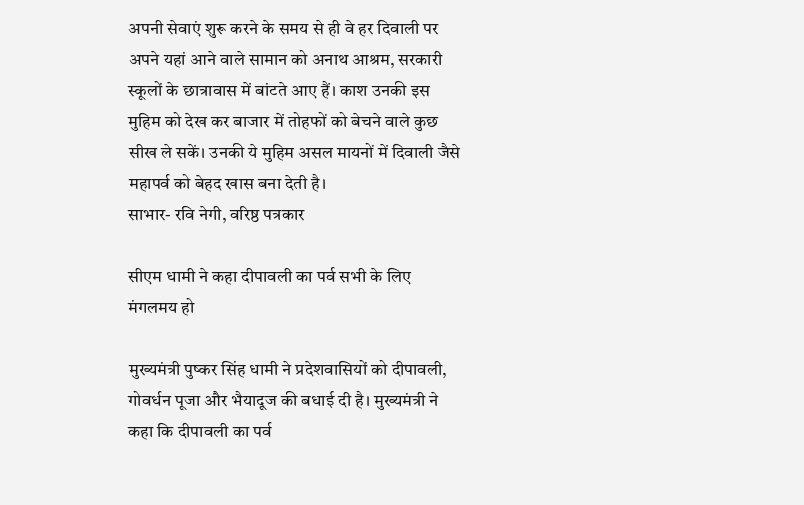अपनी सेवाएं शुरू करने के समय से ही वे हर दिवाली पर अपने यहां आने वाले सामान को अनाथ आश्रम, सरकारी स्कूलों के छात्रावास में बांटते आए हैं। काश उनकी इस मुहिम को देख कर बाजार में तोहफों को बेचने वाले कुछ सीख ले सकें। उनकी ये मुहिम असल मायनों में दिवाली जैसे महापर्व को बेहद खास बना देती है।
साभार- रवि नेगी, वरिष्ठ पत्रकार

सीएम धामी ने कहा दीपावली का पर्व सभी के लिए मंगलमय हो

मुख्यमंत्री पुष्कर सिंह धामी ने प्रदेशवासियों को दीपावली, गोवर्धन पूजा और भैयादूज की बधाई दी है। मुख्यमंत्री ने कहा कि दीपावली का पर्व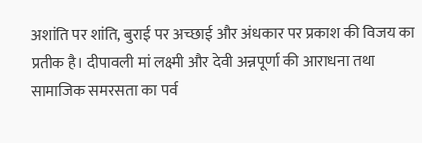अशांति पर शांति, बुराई पर अच्छाई और अंधकार पर प्रकाश की विजय का प्रतीक है। दीपावली मां लक्ष्मी और देवी अन्नपूर्णा की आराधना तथा सामाजिक समरसता का पर्व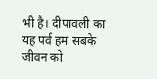भी है। दीपावली का यह पर्व हम सबके जीवन को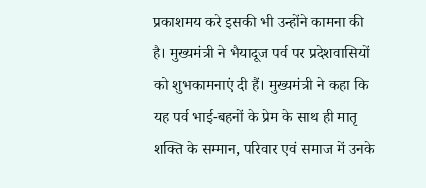प्रकाशमय करे इसकी भी उन्होंने कामना की है। मुख्यमंत्री ने भैयादूज पर्व पर प्रदेशवासियों को शुभकामनाएं दी हैं। मुख्यमंत्री ने कहा कि यह पर्व भाई-बहनों के प्रेम के साथ ही मातृ शक्ति के सम्मान, परिवार एवं समाज में उनके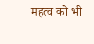महत्व को भी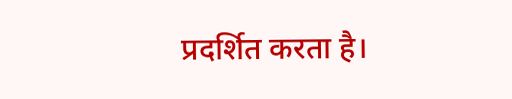प्रदर्शित करता है।